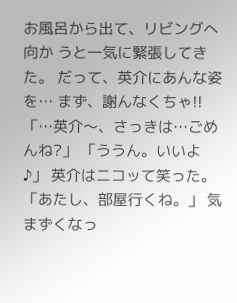お風呂から出て、リビングへ向か うと一気に緊張してきた。 だって、英介にあんな姿を… まず、謝んなくちゃ!! 「…英介〜、さっきは…ごめんね?」 「ううん。いいよ♪」 英介はニコッて笑った。 「あたし、部屋行くね。」 気まずくなっ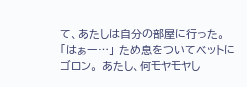て、あたしは自分の部屋に行った。 「はぁー…」 ため息をついてベットにゴロン。 あたし、何モヤモヤし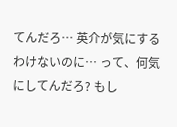てんだろ… 英介が気にするわけないのに… って、何気にしてんだろ? もし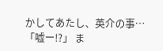かしてあたし、英介の事… 「嘘ー!?」 ま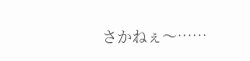さかねぇ〜……